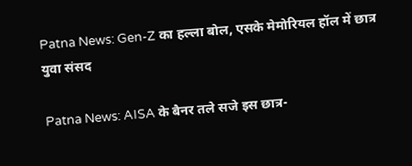Patna News: Gen-Z का हल्ला बोल, एसके मेमोरियल हॉल में छात्र युवा संसद

Patna News: AISA के बैनर तले सजे इस छात्र-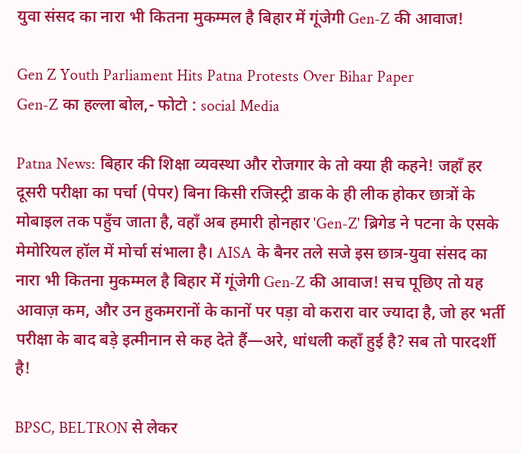युवा संसद का नारा भी कितना मुकम्मल है बिहार में गूंजेगी Gen-Z की आवाज!

Gen Z Youth Parliament Hits Patna Protests Over Bihar Paper
Gen-Z का हल्ला बोल,- फोटो : social Media

Patna News: बिहार की शिक्षा व्यवस्था और रोजगार के तो क्या ही कहने! जहाँ हर दूसरी परीक्षा का पर्चा (पेपर) बिना किसी रजिस्ट्री डाक के ही लीक होकर छात्रों के मोबाइल तक पहुँच जाता है, वहाँ अब हमारी होनहार 'Gen-Z' ब्रिगेड ने पटना के एसके मेमोरियल हॉल में मोर्चा संभाला है। AISA के बैनर तले सजे इस छात्र-युवा संसद का नारा भी कितना मुकम्मल है बिहार में गूंजेगी Gen-Z की आवाज! सच पूछिए तो यह आवाज़ कम, और उन हुकमरानों के कानों पर पड़ा वो करारा वार ज्यादा है, जो हर भर्ती परीक्षा के बाद बड़े इत्मीनान से कह देते हैं—अरे, धांधली कहाँ हुई है? सब तो पारदर्शी है!

BPSC, BELTRON से लेकर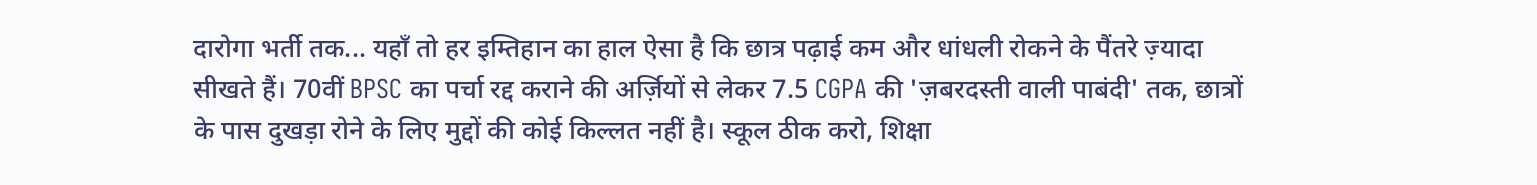दारोगा भर्ती तक... यहाँ तो हर इम्तिहान का हाल ऐसा है कि छात्र पढ़ाई कम और धांधली रोकने के पैंतरे ज़्यादा सीखते हैं। 70वीं BPSC का पर्चा रद्द कराने की अर्ज़ियों से लेकर 7.5 CGPA की 'ज़बरदस्ती वाली पाबंदी' तक, छात्रों के पास दुखड़ा रोने के लिए मुद्दों की कोई किल्लत नहीं है। स्कूल ठीक करो, शिक्षा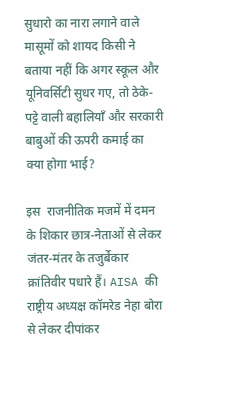सुधारो का नारा लगाने वाले मासूमों को शायद किसी ने बताया नहीं कि अगर स्कूल और यूनिवर्सिटी सुधर गए, तो ठेके-पट्टे वाली बहालियाँ और सरकारी बाबुओं की ऊपरी कमाई का क्या होगा भाई?

इस  राजनीतिक मजमें में दमन के शिकार छात्र-नेताओं से लेकर जंतर-मंतर के तजुर्बेकार क्रांतिवीर पधारे हैं। AISA की राष्ट्रीय अध्यक्ष कॉमरेड नेहा बोरा से लेकर दीपांकर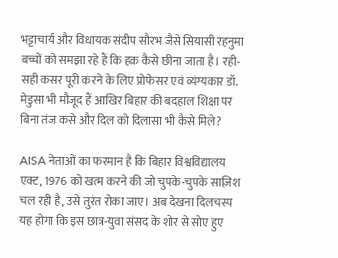भट्टाचार्य और विधायक संदीप सौरभ जैसे सियासी रहनुमा बच्चों को समझा रहे हैं कि हक़ कैसे छीना जाता है। रही-सही कसर पूरी करने के लिए प्रोफेसर एवं व्यंग्यकार डॉ. मेडुसा भी मौजूद हैं आखिर बिहार की बदहाल शिक्षा पर बिना तंज कसे और दिल को दिलासा भी कैसे मिले?

AISA नेताओं का फरमान है कि बिहार विश्वविद्यालय एक्ट, 1976 को खत्म करने की जो चुपके-चुपके साज़िश चल रही है, उसे तुरंत रोका जाए। अब देखना दिलचस्प यह होगा कि इस छात्र-युवा संसद के शोर से सोए हुए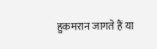हुकमरान जागते हैं या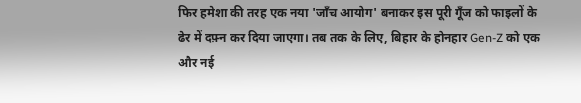फिर हमेशा की तरह एक नया 'जाँच आयोग' बनाकर इस पूरी गूँज को फाइलों के ढेर में दफ़्न कर दिया जाएगा। तब तक के लिए, बिहार के होनहार Gen-Z को एक और नई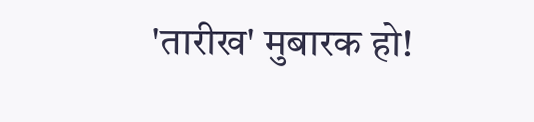'तारीख' मुबारक हो!